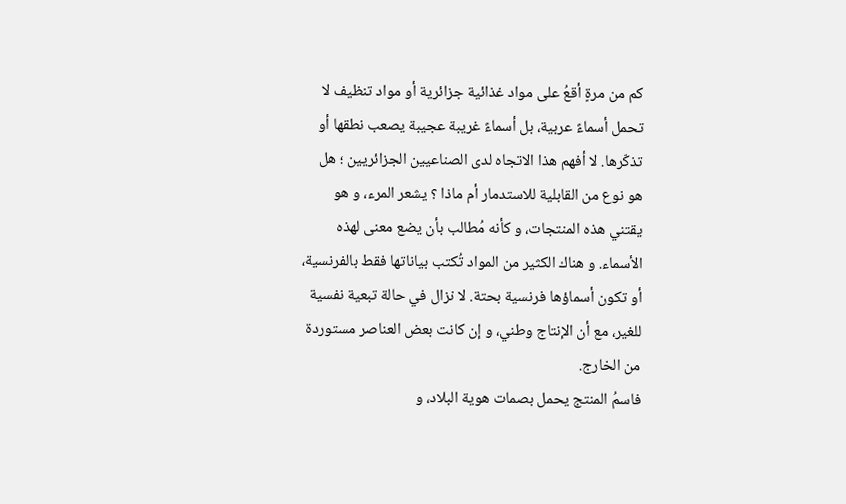كم من مرةٍ أقعُ على مواد غذائية جزائرية أو مواد تنظيف لا تحمل أسماءً عربية، بل أسماءً غريبة عجيبة يصعب نطقها أو تذكّرها. لا أفهم هذا الاتجاه لدى الصناعيين الجزائريين ؛ هل هو نوع من القابلية للاستدمار أم ماذا ؟ يشعر المرء، و هو يقتني هذه المنتجات، و كأنه مُطالب بأن يضع معنى لهذه الأسماء. و هناك الكثير من المواد تُكتب بياناتها فقط بالفرنسية، أو تكون أسماؤها فرنسية بحتة. لا نزال في حالة تبعية نفسية للغير، مع أن الإنتاج وطني، و إن كانت بعض العناصر مستوردة من الخارج.
فاسمُ المنتج يحمل بصمات هوية البلاد، و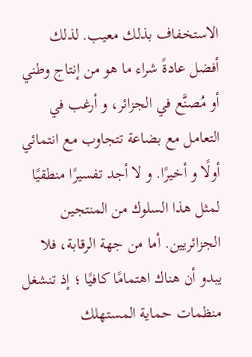الاستخفاف بذلك معيب. لذلك أفضل عادةً شراء ما هو من إنتاج وطني أو مُصنَّع في الجزائر، و أرغب في التعامل مع بضاعة تتجاوب مع انتمائي أولًا و أخيرًا. و لا أجد تفسيرًا منطقيًا لمثل هذا السلوك من المنتجين الجزائريين. أما من جهة الرقابة، فلا يبدو أن هناك اهتمامًا كافيًا ؛ إذ تنشغل منظمات حماية المستهلك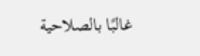غالبًا بالصلاحية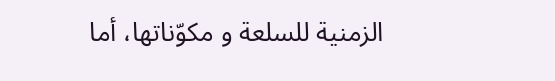الزمنية للسلعة و مكوّناتها، أما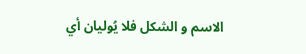الاسم و الشكل فلا يُوليان أي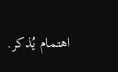اهتمام يُذكر.